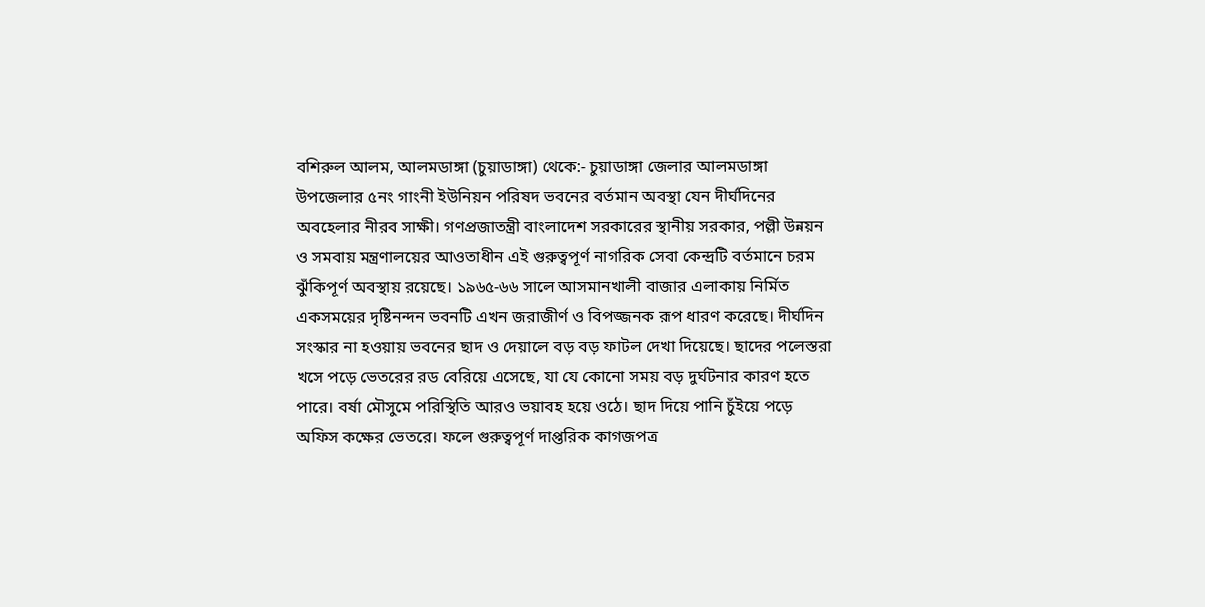বশিরুল আলম, আলমডাঙ্গা (চুয়াডাঙ্গা) থেকে:- চুয়াডাঙ্গা জেলার আলমডাঙ্গা উপজেলার ৫নং গাংনী ইউনিয়ন পরিষদ ভবনের বর্তমান অবস্থা যেন দীর্ঘদিনের অবহেলার নীরব সাক্ষী। গণপ্রজাতন্ত্রী বাংলাদেশ সরকারের স্থানীয় সরকার, পল্লী উন্নয়ন ও সমবায় মন্ত্রণালয়ের আওতাধীন এই গুরুত্বপূর্ণ নাগরিক সেবা কেন্দ্রটি বর্তমানে চরম ঝুঁকিপূর্ণ অবস্থায় রয়েছে। ১৯৬৫-৬৬ সালে আসমানখালী বাজার এলাকায় নির্মিত একসময়ের দৃষ্টিনন্দন ভবনটি এখন জরাজীর্ণ ও বিপজ্জনক রূপ ধারণ করেছে। দীর্ঘদিন সংস্কার না হওয়ায় ভবনের ছাদ ও দেয়ালে বড় বড় ফাটল দেখা দিয়েছে। ছাদের পলেস্তরা খসে পড়ে ভেতরের রড বেরিয়ে এসেছে, যা যে কোনো সময় বড় দুর্ঘটনার কারণ হতে পারে। বর্ষা মৌসুমে পরিস্থিতি আরও ভয়াবহ হয়ে ওঠে। ছাদ দিয়ে পানি চুঁইয়ে পড়ে অফিস কক্ষের ভেতরে। ফলে গুরুত্বপূর্ণ দাপ্তরিক কাগজপত্র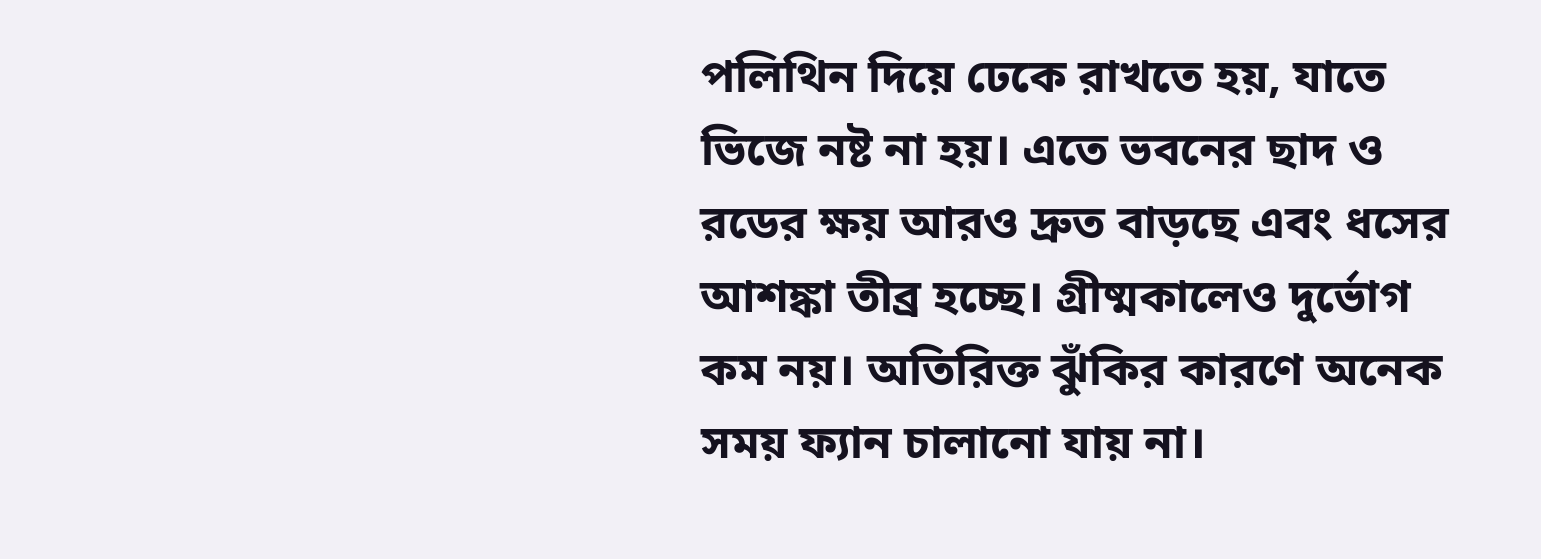পলিথিন দিয়ে ঢেকে রাখতে হয়, যাতে ভিজে নষ্ট না হয়। এতে ভবনের ছাদ ও রডের ক্ষয় আরও দ্রুত বাড়ছে এবং ধসের আশঙ্কা তীব্র হচ্ছে। গ্রীষ্মকালেও দুর্ভোগ কম নয়। অতিরিক্ত ঝুঁকির কারণে অনেক সময় ফ্যান চালানো যায় না।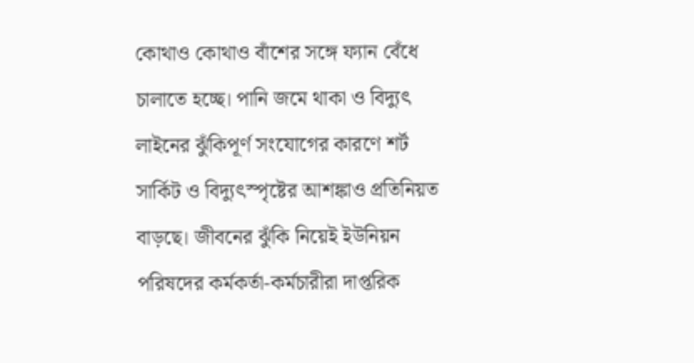কোথাও কোথাও বাঁশের সঙ্গে ফ্যান বেঁধে চালাতে হচ্ছে। পানি জমে থাকা ও বিদ্যুৎ লাইনের ঝুঁকিপূর্ণ সংযোগের কারণে শর্ট সার্কিট ও বিদ্যুৎস্পৃষ্টের আশঙ্কাও প্রতিনিয়ত বাড়ছে। জীবনের ঝুঁকি নিয়েই ইউনিয়ন পরিষদের কর্মকর্তা-কর্মচারীরা দাপ্তরিক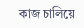কাজ চালিয়ে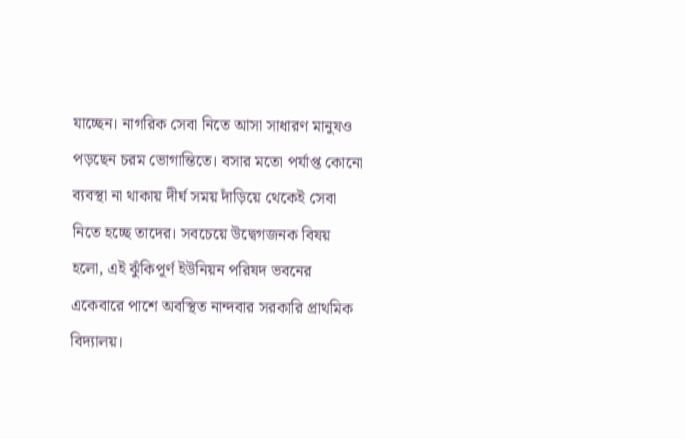যাচ্ছেন। নাগরিক সেবা নিতে আসা সাধারণ মানুষও পড়ছেন চরম ভোগান্তিতে। বসার মতো পর্যাপ্ত কোনো ব্যবস্থা না থাকায় দীর্ঘ সময় দাঁড়িয়ে থেকেই সেবা নিতে হচ্ছে তাদের। সবচেয়ে উদ্বেগজনক বিষয় হলো, এই ঝুঁকিপূর্ণ ইউনিয়ন পরিষদ ভবনের একেবারে পাশে অবস্থিত নান্দবার সরকারি প্রাথমিক বিদ্যালয়।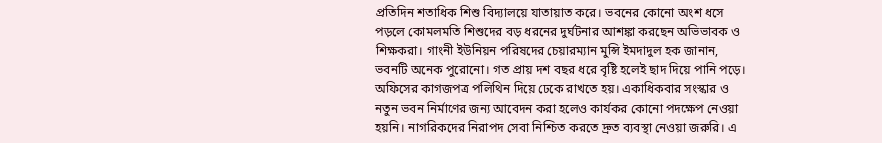প্রতিদিন শতাধিক শিশু বিদ্যালয়ে যাতায়াত করে। ভবনের কোনো অংশ ধসে পড়লে কোমলমতি শিশুদের বড় ধরনের দুর্ঘটনার আশঙ্কা করছেন অভিভাবক ও শিক্ষকরা। গাংনী ইউনিয়ন পরিষদের চেয়ারম্যান মুন্সি ইমদাদুল হক জানান, ভবনটি অনেক পুরোনো। গত প্রায় দশ বছর ধরে বৃষ্টি হলেই ছাদ দিয়ে পানি পড়ে। অফিসের কাগজপত্র পলিথিন দিয়ে ঢেকে রাখতে হয়। একাধিকবার সংস্কার ও নতুন ভবন নির্মাণের জন্য আবেদন করা হলেও কার্যকর কোনো পদক্ষেপ নেওয়া হয়নি। নাগরিকদের নিরাপদ সেবা নিশ্চিত করতে দ্রুত ব্যবস্থা নেওয়া জরুরি। এ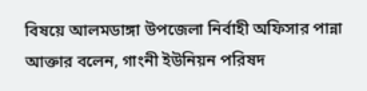বিষয়ে আলমডাঙ্গা উপজেলা নির্বাহী অফিসার পান্না আক্তার বলেন, গাংনী ইউনিয়ন পরিষদ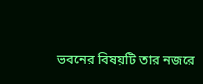ভবনের বিষয়টি তার নজরে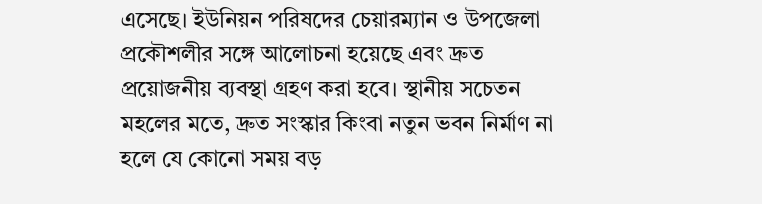এসেছে। ইউনিয়ন পরিষদের চেয়ারম্যান ও উপজেলা প্রকৌশলীর সঙ্গে আলোচনা হয়েছে এবং দ্রুত প্রয়োজনীয় ব্যবস্থা গ্রহণ করা হবে। স্থানীয় সচেতন মহলের মতে, দ্রুত সংস্কার কিংবা নতুন ভবন নির্মাণ না হলে যে কোনো সময় বড়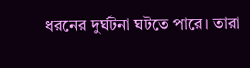ধরনের দুর্ঘটনা ঘটতে পারে। তারা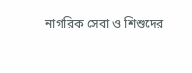নাগরিক সেবা ও শিশুদের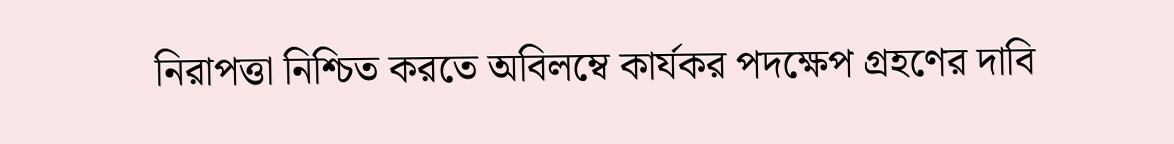নিরাপত্তা নিশ্চিত করতে অবিলম্বে কার্যকর পদক্ষেপ গ্রহণের দাবি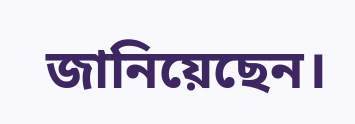জানিয়েছেন।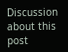Discussion about this post